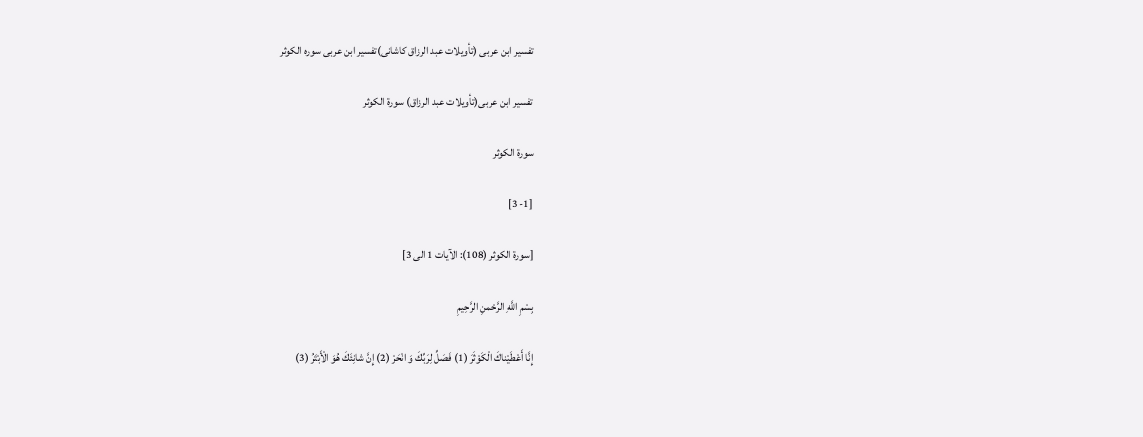تفسير ابن عربى (تأويلات عبد الرزاق کاشانی)تفسیر ابن عربی سوره الكوثر

تفسیر ابن عربى(تأویلات عبد الرزاق) سورة الكوثر

سورة الكوثر

[1- 3]

[سورة الكوثر (108): الآيات 1 الى 3]

بِسْمِ اللَّهِ الرَّحْمنِ الرَّحِيمِ

إِنَّا أَعْطَيْناكَ الْكَوْثَرَ (1) فَصَلِّ لِرَبِّكَ وَ انْحَرْ (2) إِنَّ شانِئَكَ هُوَ الْأَبْتَرُ (3)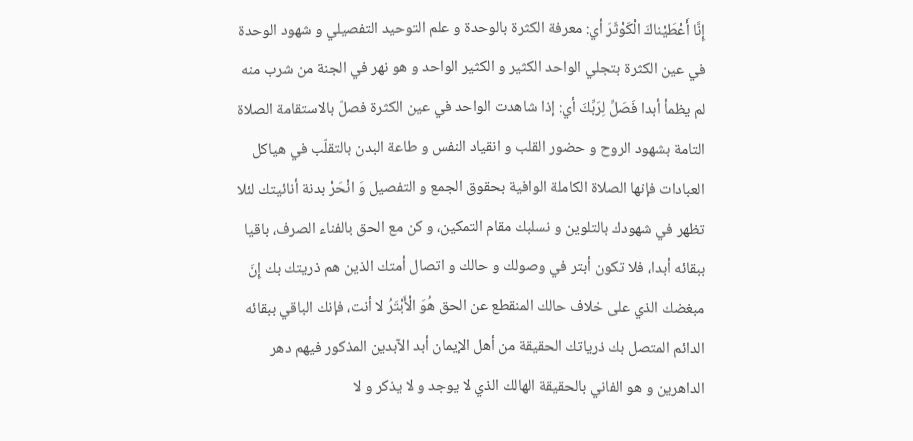إِنَّا أَعْطَيْناكَ الْكَوْثَرَ أي: معرفة الكثرة بالوحدة و علم التوحيد التفصيلي و شهود الوحدة في عين الكثرة بتجلي الواحد الكثير و الكثير الواحد و هو نهر في الجنة من شرب منه لم يظمأ أبدا فَصَلِّ لِرَبِّكَ أي: إذا شاهدت الواحد في عين الكثرة فصلّ بالاستقامة الصلاة التامة بشهود الروح و حضور القلب و انقياد النفس و طاعة البدن بالتقلّب في هياكل العبادات فإنها الصلاة الكاملة الوافية بحقوق الجمع و التفصيل وَ انْحَرْ بدنة أنائيتك لئلا تظهر في شهودك بالتلوين و نسلبك مقام التمكين، و كن مع الحق بالفناء الصرف، باقيا ببقائه أبدا، فلا تكون أبتر في وصولك و حالك و اتصال أمتك الذين هم ذريتك بك إِنَ مبغضك الذي على خلاف حالك المنقطع عن الحق هُوَ الْأَبْتَرُ لا أنت، فإنك الباقي ببقائه الدائم المتصل بك ذرياتك الحقيقة من أهل الإيمان أبد الآبدين المذكور فيهم دهر الداهرين و هو الفاني بالحقيقة الهالك الذي لا يوجد و لا يذكر و لا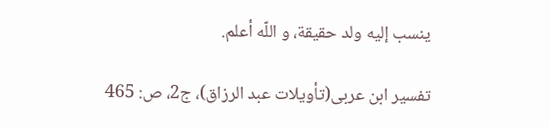ينسب إليه ولد حقيقة، و اللّه أعلم.

تفسير ابن عربى(تأويلات عبد الرزاق)، ج2، ص: 465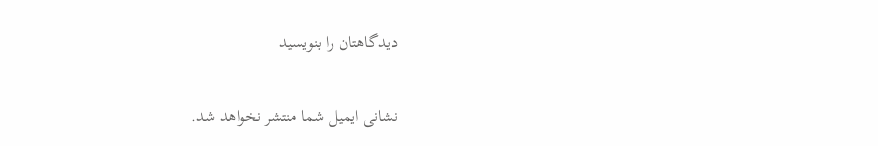دیدگاهتان را بنویسید

نشانی ایمیل شما منتشر نخواهد شد.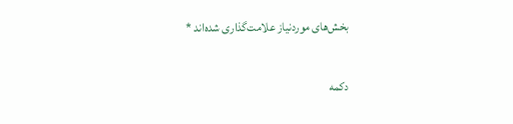بخش‌های موردنیاز علامت‌گذاری شده‌اند *

دکمه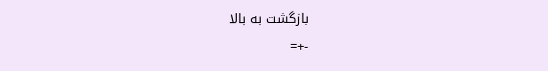بازگشت به بالا
-+=